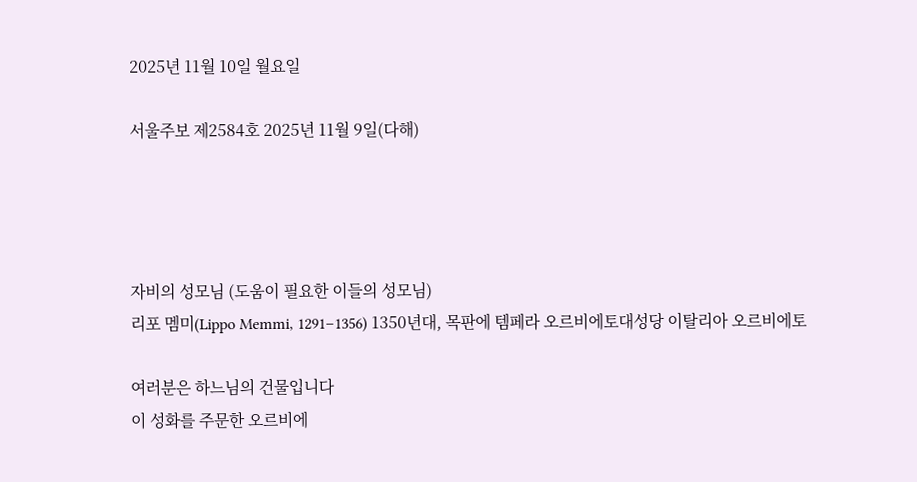2025년 11월 10일 월요일

서울주보 제2584호 2025년 11월 9일(다해)




자비의 성모님 (도움이 필요한 이들의 성모님)
리포 멤미(Lippo Memmi, 1291–1356) 1350년대, 목판에 템페라 오르비에토대성당 이탈리아 오르비에토

여러분은 하느님의 건물입니다
이 성화를 주문한 오르비에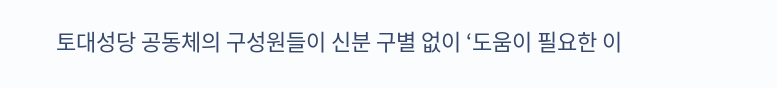토대성당 공동체의 구성원들이 신분 구별 없이 ‘도움이 필요한 이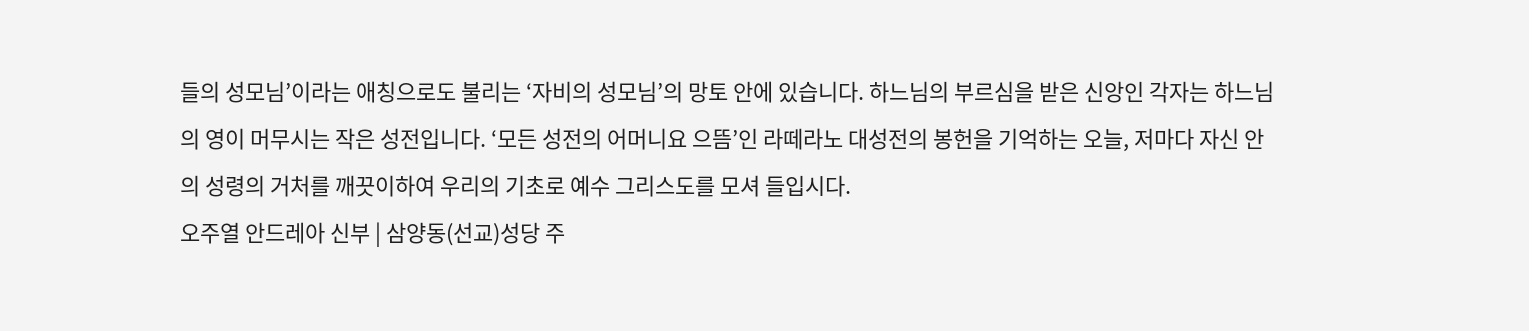들의 성모님’이라는 애칭으로도 불리는 ‘자비의 성모님’의 망토 안에 있습니다. 하느님의 부르심을 받은 신앙인 각자는 하느님의 영이 머무시는 작은 성전입니다. ‘모든 성전의 어머니요 으뜸’인 라떼라노 대성전의 봉헌을 기억하는 오늘, 저마다 자신 안의 성령의 거처를 깨끗이하여 우리의 기초로 예수 그리스도를 모셔 들입시다.
오주열 안드레아 신부 | 삼양동(선교)성당 주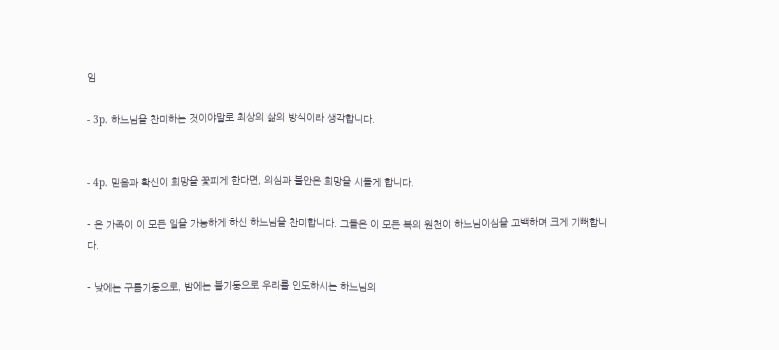임

- 3p. 하느님을 찬미하는 것이야말로 최상의 삶의 방식이라 생각합니다.


- 4p. 믿음과 확신이 희망을 꽃피게 한다면, 의심과 불안은 희망을 시들게 합니다.

- 온 가족이 이 모든 일을 가능하게 하신 하느님을 찬미합니다. 그들은 이 모든 복의 원천이 하느님이심을 고백하며 크게 기뻐합니다.

- 낮에는 구름기둥으로, 밤에는 불기둥으로 우리를 인도하시는 하느님의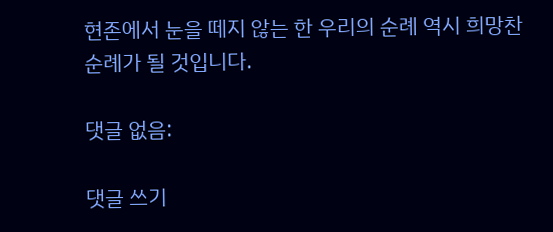현존에서 눈을 떼지 않는 한 우리의 순례 역시 희망찬 순례가 될 것입니다.

댓글 없음:

댓글 쓰기